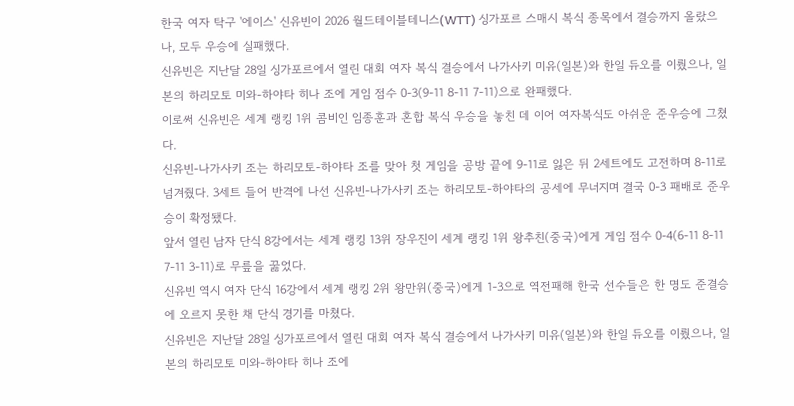한국 여자 탁구 '에이스' 신유빈이 2026 월드테이블테니스(WTT) 싱가포르 스매시 복식 종목에서 결승까지 올랐으나, 모두 우승에 실패했다.
신유빈은 지난달 28일 싱가포르에서 열린 대회 여자 복식 결승에서 나가사키 미유(일본)와 한일 듀오를 이뤘으나, 일본의 하리모토 미와-하야타 히나 조에 게임 점수 0-3(9-11 8-11 7-11)으로 완패했다.
이로써 신유빈은 세계 랭킹 1위 콤비인 임종훈과 혼합 복식 우승을 놓친 데 이어 여자복식도 아쉬운 준우승에 그쳤다.
신유빈-나가사키 조는 하리모토-하야타 조를 맞아 첫 게임을 공방 끝에 9-11로 잃은 뒤 2세트에도 고전하며 8-11로 넘겨줬다. 3세트 들어 반격에 나선 신유빈-나가사키 조는 하리모토-하야타의 공세에 무너지며 결국 0-3 패배로 준우승이 확정됐다.
앞서 열린 남자 단식 8강에서는 세계 랭킹 13위 장우진이 세계 랭킹 1위 왕추친(중국)에게 게임 점수 0-4(6-11 8-11 7-11 3-11)로 무릎을 꿇었다.
신유빈 역시 여자 단식 16강에서 세계 랭킹 2위 왕만위(중국)에게 1-3으로 역전패해 한국 선수들은 한 명도 준결승에 오르지 못한 채 단식 경기를 마쳤다.
신유빈은 지난달 28일 싱가포르에서 열린 대회 여자 복식 결승에서 나가사키 미유(일본)와 한일 듀오를 이뤘으나, 일본의 하리모토 미와-하야타 히나 조에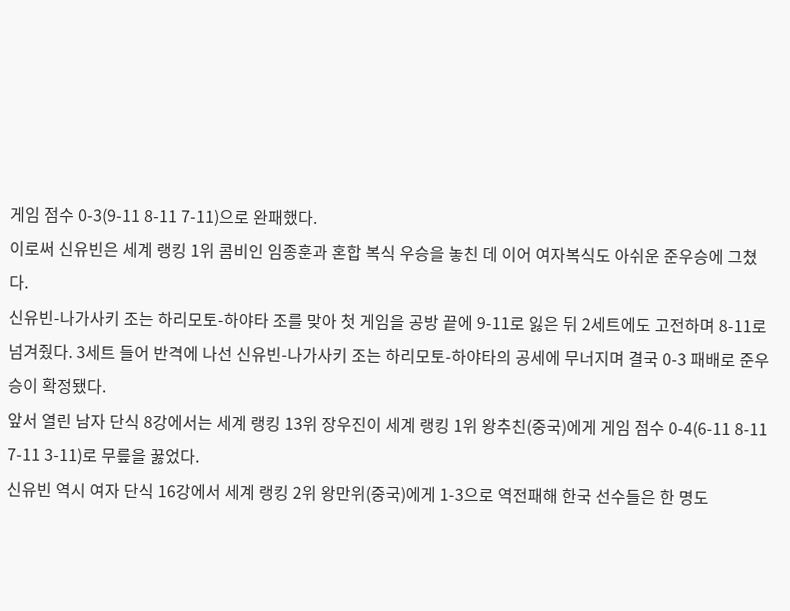게임 점수 0-3(9-11 8-11 7-11)으로 완패했다.
이로써 신유빈은 세계 랭킹 1위 콤비인 임종훈과 혼합 복식 우승을 놓친 데 이어 여자복식도 아쉬운 준우승에 그쳤다.
신유빈-나가사키 조는 하리모토-하야타 조를 맞아 첫 게임을 공방 끝에 9-11로 잃은 뒤 2세트에도 고전하며 8-11로 넘겨줬다. 3세트 들어 반격에 나선 신유빈-나가사키 조는 하리모토-하야타의 공세에 무너지며 결국 0-3 패배로 준우승이 확정됐다.
앞서 열린 남자 단식 8강에서는 세계 랭킹 13위 장우진이 세계 랭킹 1위 왕추친(중국)에게 게임 점수 0-4(6-11 8-11 7-11 3-11)로 무릎을 꿇었다.
신유빈 역시 여자 단식 16강에서 세계 랭킹 2위 왕만위(중국)에게 1-3으로 역전패해 한국 선수들은 한 명도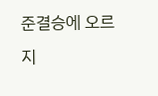준결승에 오르지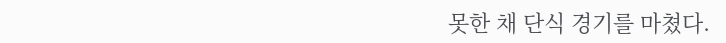못한 채 단식 경기를 마쳤다.